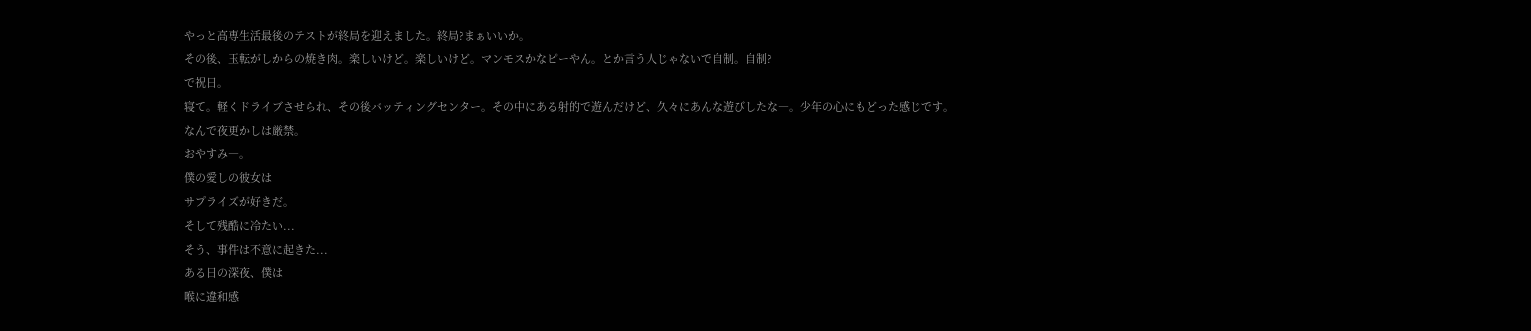やっと高専生活最後のテストが終局を迎えました。終局?まぁいいか。
その後、玉転がしからの焼き肉。楽しいけど。楽しいけど。マンモスかなピーやん。とか言う人じゃないで自制。自制?
で祝日。
寝て。軽くドライブさせられ、その後バッティングセンター。その中にある射的で遊んだけど、久々にあんな遊びしたな―。少年の心にもどった感じです。
なんで夜更かしは厳禁。
おやすみ―。
僕の愛しの彼女は
サプライズが好きだ。
そして残酷に冷たい...
そう、事件は不意に起きた...
ある日の深夜、僕は
喉に違和感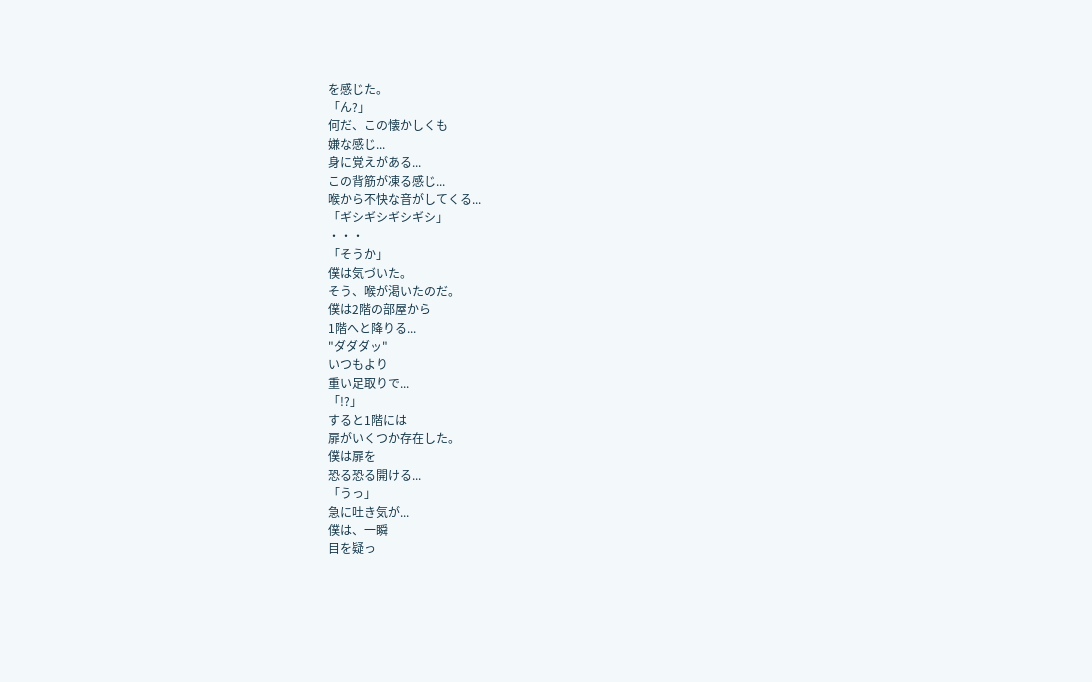を感じた。
「ん?」
何だ、この懐かしくも
嫌な感じ...
身に覚えがある...
この背筋が凍る感じ...
喉から不快な音がしてくる...
「ギシギシギシギシ」
・・・
「そうか」
僕は気づいた。
そう、喉が渇いたのだ。
僕は2階の部屋から
1階へと降りる...
"ダダダッ"
いつもより
重い足取りで...
「!?」
すると1階には
扉がいくつか存在した。
僕は扉を
恐る恐る開ける...
「うっ」
急に吐き気が...
僕は、一瞬
目を疑っ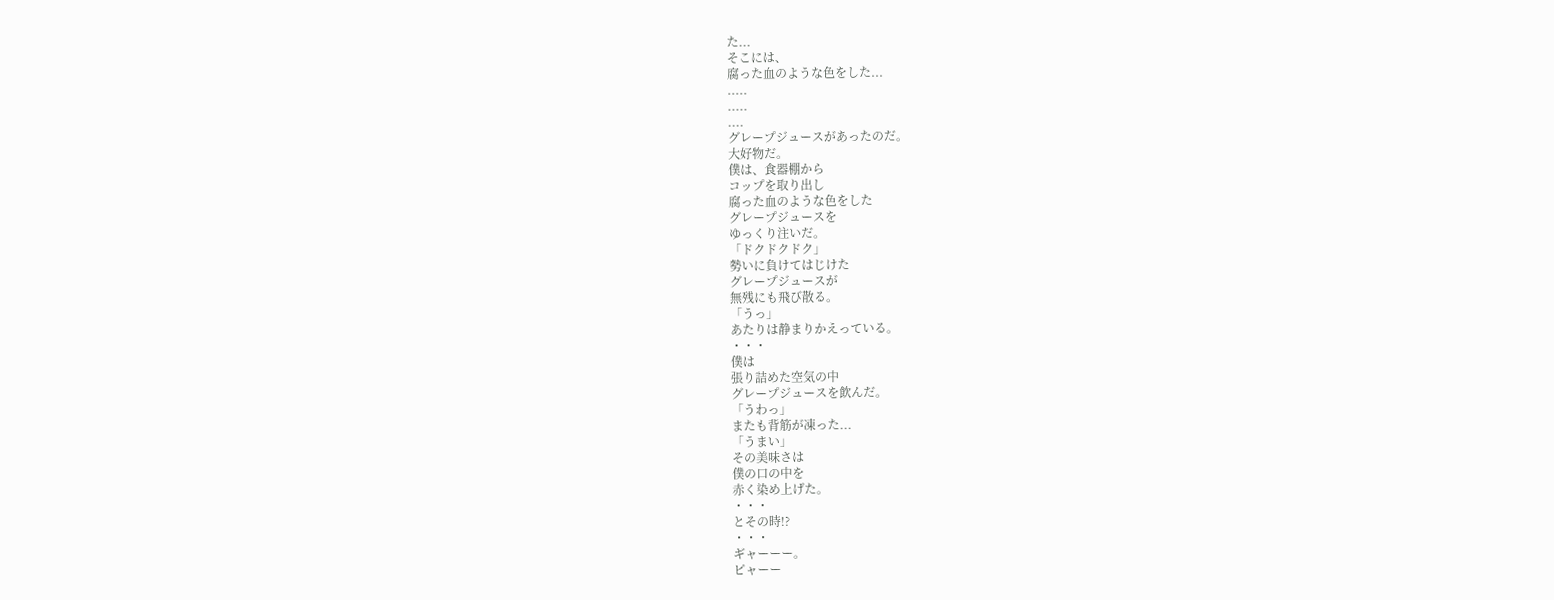た...
そこには、
腐った血のような色をした...
.....
.....
....
グレープジュースがあったのだ。
大好物だ。
僕は、食器棚から
コップを取り出し
腐った血のような色をした
グレープジュースを
ゆっくり注いだ。
「ドクドクドク」
勢いに負けてはじけた
グレープジュースが
無残にも飛び散る。
「うっ」
あたりは静まりかえっている。
・・・
僕は
張り詰めた空気の中
グレープジュースを飲んだ。
「うわっ」
またも背筋が凍った...
「うまい」
その美味さは
僕の口の中を
赤く染め上げた。
・・・
とその時!?
・・・
ギャーーー。
ピャーー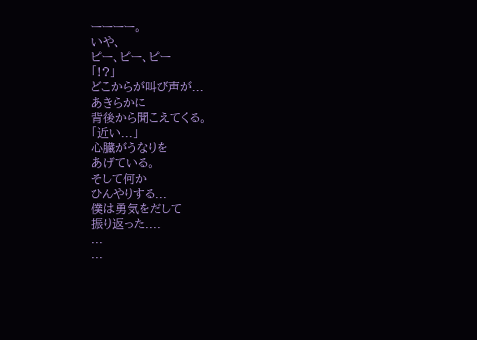ーーーー。
いや、
ピー、ピー、ピー
「!?」
どこからが叫び声が...
あきらかに
背後から聞こえてくる。
「近い...」
心臓がうなりを
あげている。
そして何か
ひんやりする...
僕は勇気をだして
振り返った....
...
...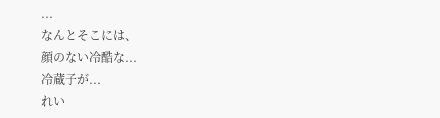...
なんとそこには、
顔のない冷酷な...
冷蔵子が...
れい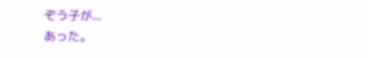ぞう子が...
あった。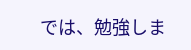では、勉強しま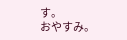す。
おやすみ。